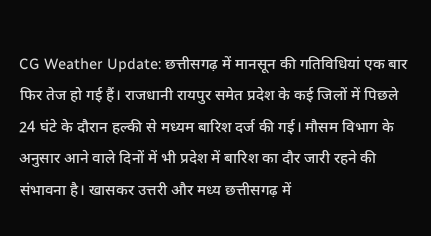CG Weather Update: छत्तीसगढ़ में मानसून की गतिविधियां एक बार फिर तेज हो गई हैं। राजधानी रायपुर समेत प्रदेश के कई जिलों में पिछले 24 घंटे के दौरान हल्की से मध्यम बारिश दर्ज की गई। मौसम विभाग के अनुसार आने वाले दिनों में भी प्रदेश में बारिश का दौर जारी रहने की संभावना है। खासकर उत्तरी और मध्य छत्तीसगढ़ में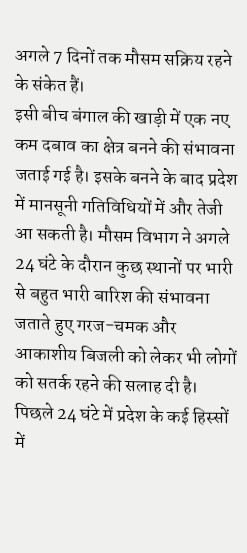अगले 7 दिनों तक मौसम सक्रिय रहने के संकेत हैं।
इसी बीच बंगाल की खाड़ी में एक नए कम दबाव का क्षेत्र बनने की संभावना जताई गई है। इसके बनने के बाद प्रदेश में मानसूनी गतिविधियों में और तेजी आ सकती है। मौसम विभाग ने अगले 24 घंटे के दौरान कुछ स्थानों पर भारी से बहुत भारी बारिश की संभावना जताते हुए गरज-चमक और आकाशीय बिजली को लेकर भी लोगों को सतर्क रहने की सलाह दी है।
पिछले 24 घंटे में प्रदेश के कई हिस्सों में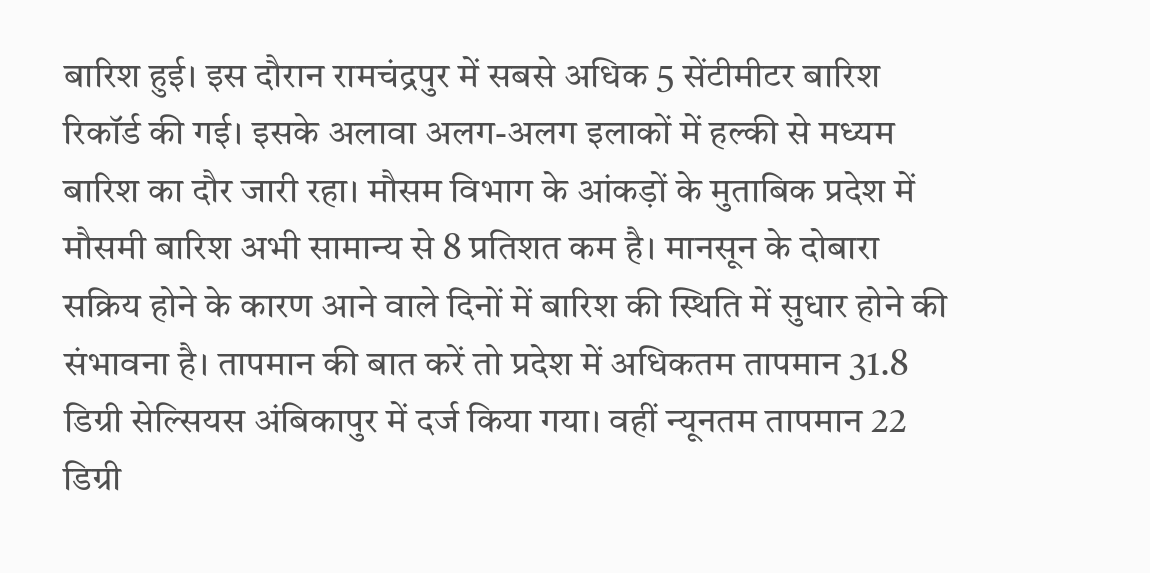बारिश हुई। इस दौरान रामचंद्रपुर में सबसे अधिक 5 सेंटीमीटर बारिश रिकॉर्ड की गई। इसके अलावा अलग-अलग इलाकों में हल्की से मध्यम बारिश का दौर जारी रहा। मौसम विभाग के आंकड़ों के मुताबिक प्रदेश में मौसमी बारिश अभी सामान्य से 8 प्रतिशत कम है। मानसून के दोबारा सक्रिय होने के कारण आने वाले दिनों में बारिश की स्थिति में सुधार होने की संभावना है। तापमान की बात करें तो प्रदेश में अधिकतम तापमान 31.8 डिग्री सेल्सियस अंबिकापुर में दर्ज किया गया। वहीं न्यूनतम तापमान 22 डिग्री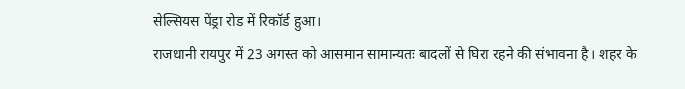सेल्सियस पेंड्रा रोड में रिकॉर्ड हुआ।
राजधानी रायपुर में 23 अगस्त को आसमान सामान्यतः बादलों से घिरा रहने की संभावना है। शहर के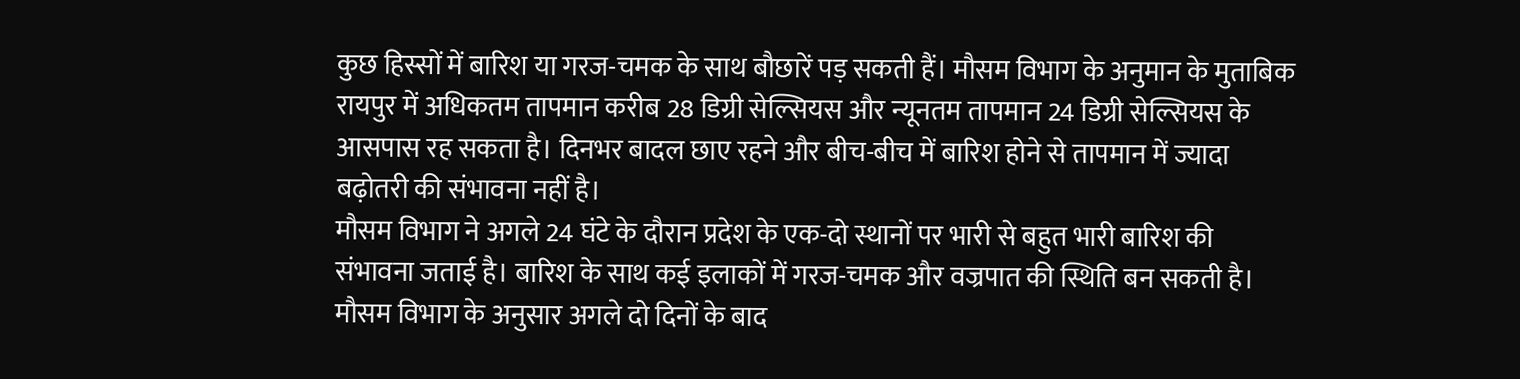कुछ हिस्सों में बारिश या गरज-चमक के साथ बौछारें पड़ सकती हैं। मौसम विभाग के अनुमान के मुताबिक रायपुर में अधिकतम तापमान करीब 28 डिग्री सेल्सियस और न्यूनतम तापमान 24 डिग्री सेल्सियस के आसपास रह सकता है। दिनभर बादल छाए रहने और बीच-बीच में बारिश होने से तापमान में ज्यादा बढ़ोतरी की संभावना नहीं है।
मौसम विभाग ने अगले 24 घंटे के दौरान प्रदेश के एक-दो स्थानों पर भारी से बहुत भारी बारिश की संभावना जताई है। बारिश के साथ कई इलाकों में गरज-चमक और वज्रपात की स्थिति बन सकती है। मौसम विभाग के अनुसार अगले दो दिनों के बाद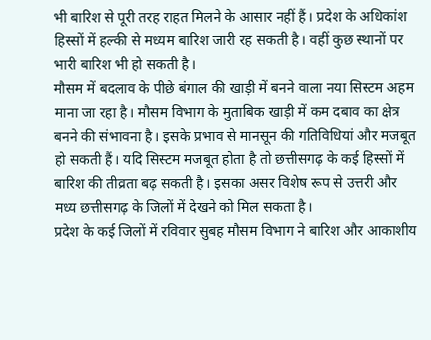भी बारिश से पूरी तरह राहत मिलने के आसार नहीं हैं। प्रदेश के अधिकांश हिस्सों में हल्की से मध्यम बारिश जारी रह सकती है। वहीं कुछ स्थानों पर भारी बारिश भी हो सकती है।
मौसम में बदलाव के पीछे बंगाल की खाड़ी में बनने वाला नया सिस्टम अहम माना जा रहा है। मौसम विभाग के मुताबिक खाड़ी में कम दबाव का क्षेत्र बनने की संभावना है। इसके प्रभाव से मानसून की गतिविधियां और मजबूत हो सकती हैं। यदि सिस्टम मजबूत होता है तो छत्तीसगढ़ के कई हिस्सों में बारिश की तीव्रता बढ़ सकती है। इसका असर विशेष रूप से उत्तरी और मध्य छत्तीसगढ़ के जिलों में देखने को मिल सकता है।
प्रदेश के कई जिलों में रविवार सुबह मौसम विभाग ने बारिश और आकाशीय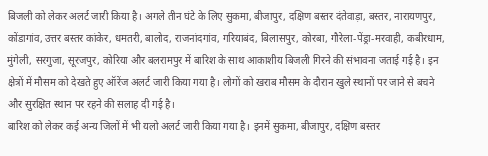बिजली को लेकर अलर्ट जारी किया है। अगले तीन घंटे के लिए सुकमा, बीजापुर, दक्षिण बस्तर दंतेवाड़ा, बस्तर, नारायणपुर, कोंडागांव, उत्तर बस्तर कांकेर, धमतरी, बालोद, राजनांदगांव, गरियाबंद, बिलासपुर, कोरबा, गौरेला-पेंड्रा-मरवाही, कबीरधाम, मुंगेली, सरगुजा, सूरजपुर, कोरिया और बलरामपुर में बारिश के साथ आकाशीय बिजली गिरने की संभावना जताई गई है। इन क्षेत्रों में मौसम को देखते हुए ऑरेंज अलर्ट जारी किया गया है। लोगों को खराब मौसम के दौरान खुले स्थानों पर जाने से बचने और सुरक्षित स्थान पर रहने की सलाह दी गई है।
बारिश को लेकर कई अन्य जिलों में भी यलो अलर्ट जारी किया गया है। इनमें सुकमा, बीजापुर, दक्षिण बस्तर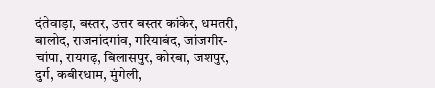दंतेवाड़ा, बस्तर, उत्तर बस्तर कांकेर, धमतरी, बालोद, राजनांदगांव, गरियाबंद, जांजगीर-चांपा, रायगढ़, बिलासपुर, कोरबा, जशपुर, दुर्ग, कबीरधाम, मुंगेली,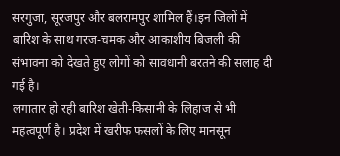सरगुजा, सूरजपुर और बलरामपुर शामिल हैं।इन जिलों में बारिश के साथ गरज-चमक और आकाशीय बिजली की संभावना को देखते हुए लोगों को सावधानी बरतने की सलाह दी गई है।
लगातार हो रही बारिश खेती-किसानी के लिहाज से भी महत्वपूर्ण है। प्रदेश में खरीफ फसलों के लिए मानसून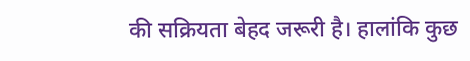की सक्रियता बेहद जरूरी है। हालांकि कुछ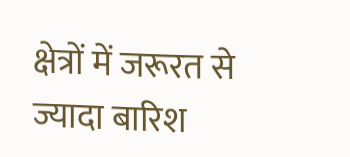क्षेत्रों में जरूरत से ज्यादा बारिश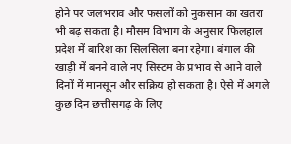होने पर जलभराव और फसलों को नुकसान का खतरा भी बढ़ सकता है। मौसम विभाग के अनुसार फिलहाल प्रदेश में बारिश का सिलसिला बना रहेगा। बंगाल की खाड़ी में बनने वाले नए सिस्टम के प्रभाव से आने वाले दिनों में मानसून और सक्रिय हो सकता है। ऐसे में अगले कुछ दिन छत्तीसगढ़ के लिए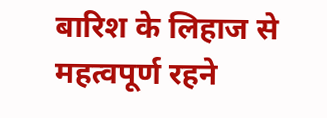बारिश के लिहाज से महत्वपूर्ण रहने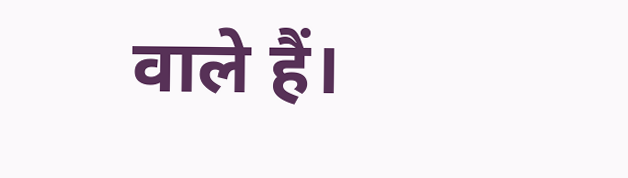वाले हैं।